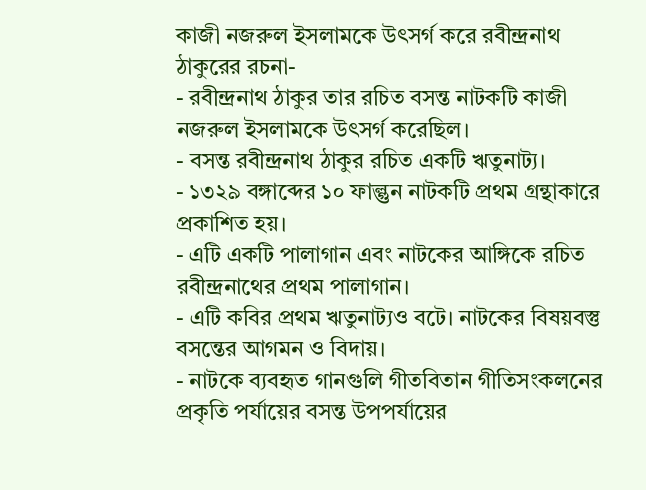কাজী নজরুল ইসলামকে উৎসর্গ করে রবীন্দ্রনাথ ঠাকুরের রচনা-
- রবীন্দ্রনাথ ঠাকুর তার রচিত বসন্ত নাটকটি কাজী নজরুল ইসলামকে উৎসর্গ করেছিল।
- বসন্ত রবীন্দ্রনাথ ঠাকুর রচিত একটি ঋতুনাট্য।
- ১৩২৯ বঙ্গাব্দের ১০ ফাল্গুন নাটকটি প্রথম গ্রন্থাকারে প্রকাশিত হয়।
- এটি একটি পালাগান এবং নাটকের আঙ্গিকে রচিত রবীন্দ্রনাথের প্রথম পালাগান।
- এটি কবির প্রথম ঋতুনাট্যও বটে। নাটকের বিষয়বস্তু বসন্তের আগমন ও বিদায়।
- নাটকে ব্যবহৃত গানগুলি গীতবিতান গীতিসংকলনের প্রকৃতি পর্যায়ের বসন্ত উপপর্যায়ের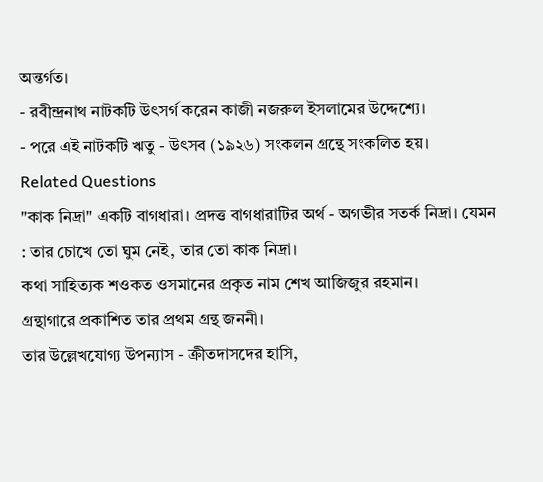অন্তর্গত।
- রবীন্দ্রনাথ নাটকটি উৎসর্গ করেন কাজী নজরুল ইসলামের উদ্দেশ্যে।
- পরে এই নাটকটি ঋতু - উৎসব (১৯২৬) সংকলন গ্রন্থে সংকলিত হয়।
Related Questions
"কাক নিদ্রা" একটি বাগধারা। প্রদত্ত বাগধারাটির অর্থ - অগভীর সতর্ক নিদ্রা। যেমন : তার চোখে তো ঘুম নেই, তার তো কাক নিদ্রা।
কথা সাহিত্যক শওকত ওসমানের প্রকৃত নাম শেখ আজিজুর রহমান।
গ্রন্থাগারে প্রকাশিত তার প্রথম গ্রন্থ জননী।
তার উল্লেখযোগ্য উপন্যাস - ক্রীতদাসদের হাসি,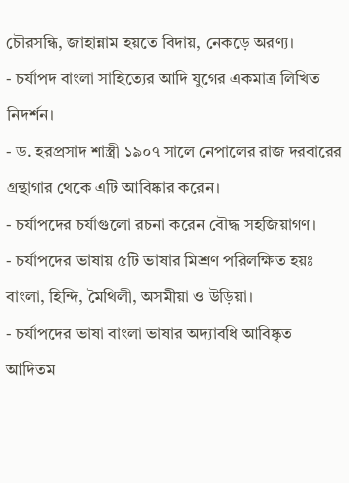চৌরসন্ধি, জাহান্নাম হয়তে বিদায়, নেকড়ে অরণ্য।
- চর্যাপদ বাংলা সাহিত্যের আদি যুগের একমাত্র লিখিত নিদর্শন।
- ড. হরপ্রসাদ শাস্ত্রী ১৯০৭ সালে নেপালের রাজ দরবারের গ্রন্থাগার থেকে এটি আবিষ্কার করেন।
- চর্যাপদের চর্যাগুলো রচনা করেন বৌদ্ধ সহজিয়াগণ।
- চর্যাপদের ভাষায় ৫টি ভাষার মিশ্রণ পরিলক্ষিত হয়ঃ বাংলা, হিন্দি, মৈথিলী, অসমীয়া ও উড়িয়া।
- চর্যাপদের ভাষা বাংলা ভাষার অদ্যাবধি আবিষ্কৃত আদিতম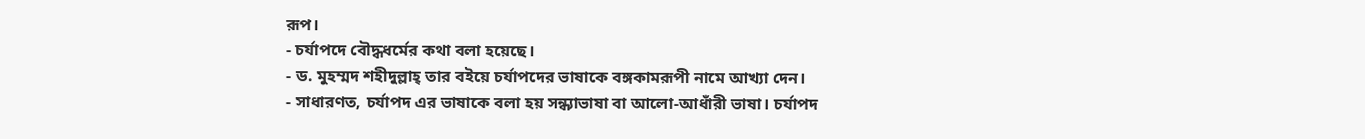রূপ।
- চর্যাপদে বৌদ্ধধর্মের কথা বলা হয়েছে।
- ড. মুহম্মদ শহীদুল্লাহ্ তার বইয়ে চর্যাপদের ভাষাকে বঙ্গকামরূপী নামে আখ্যা দেন।
- সাধারণত, চর্যাপদ এর ভাষাকে বলা হয় সন্ধ্যাভাষা বা আলো-আধাঁরী ভাষা। চর্যাপদ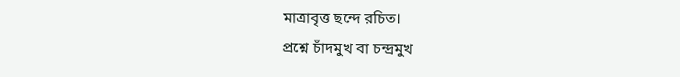মাত্রাবৃত্ত ছন্দে রচিত।
প্রশ্নে চাঁদমুখ বা চন্দ্রমুখ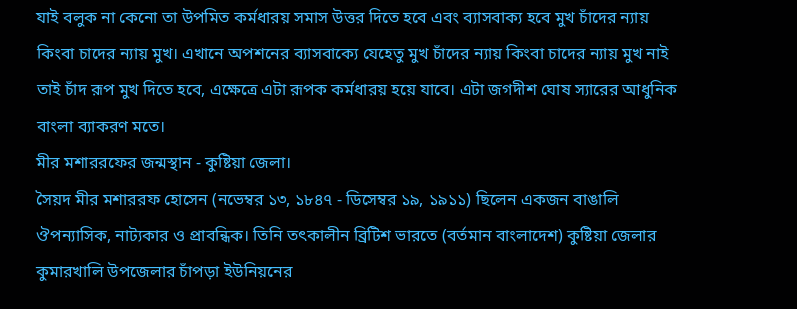যাই বলুক না কেনো তা উপমিত কর্মধারয় সমাস উত্তর দিতে হবে এবং ব্যাসবাক্য হবে মুখ চাঁদের ন্যায় কিংবা চাদের ন্যায় মুখ। এখানে অপশনের ব্যাসবাক্যে যেহেতু মুখ চাঁদের ন্যায় কিংবা চাদের ন্যায় মুখ নাই তাই চাঁদ রূপ মুখ দিতে হবে, এক্ষেত্রে এটা রূপক কর্মধারয় হয়ে যাবে। এটা জগদীশ ঘোষ স্যারের আধুনিক বাংলা ব্যাকরণ মতে।
মীর মশাররফের জন্মস্থান - কুষ্টিয়া জেলা।
সৈয়দ মীর মশাররফ হোসেন (নভেম্বর ১৩, ১৮৪৭ - ডিসেম্বর ১৯, ১৯১১) ছিলেন একজন বাঙালি ঔপন্যাসিক, নাট্যকার ও প্রাবন্ধিক। তিনি তৎকালীন ব্রিটিশ ভারতে (বর্তমান বাংলাদেশ) কুষ্টিয়া জেলার কুমারখালি উপজেলার চাঁপড়া ইউনিয়নের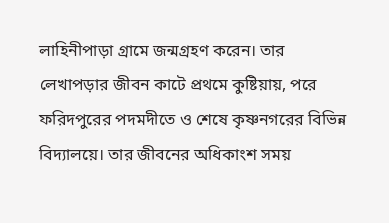লাহিনীপাড়া গ্রামে জন্মগ্রহণ করেন। তার লেখাপড়ার জীবন কাটে প্রথমে কুষ্টিয়ায়, পরে ফরিদপুরের পদমদীতে ও শেষে কৃষ্ণনগরের বিভিন্ন বিদ্যালয়ে। তার জীবনের অধিকাংশ সময়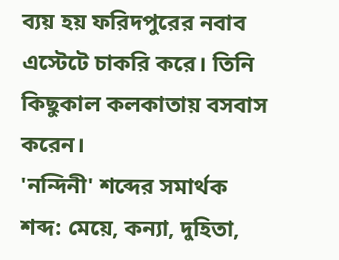ব্যয় হয় ফরিদপুরের নবাব এস্টেটে চাকরি করে। তিনি কিছুকাল কলকাতায় বসবাস করেন।
'নন্দিনী' শব্দের সমার্থক শব্দ: মেয়ে, কন্যা, দুহিতা,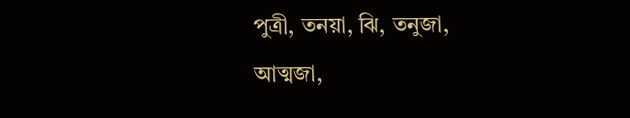পুত্রী, তনয়া, ঝি, তনুজা, আত্মজা,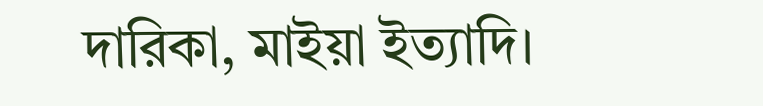দারিকা, মাইয়া ইত্যাদি।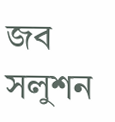জব সলুশন